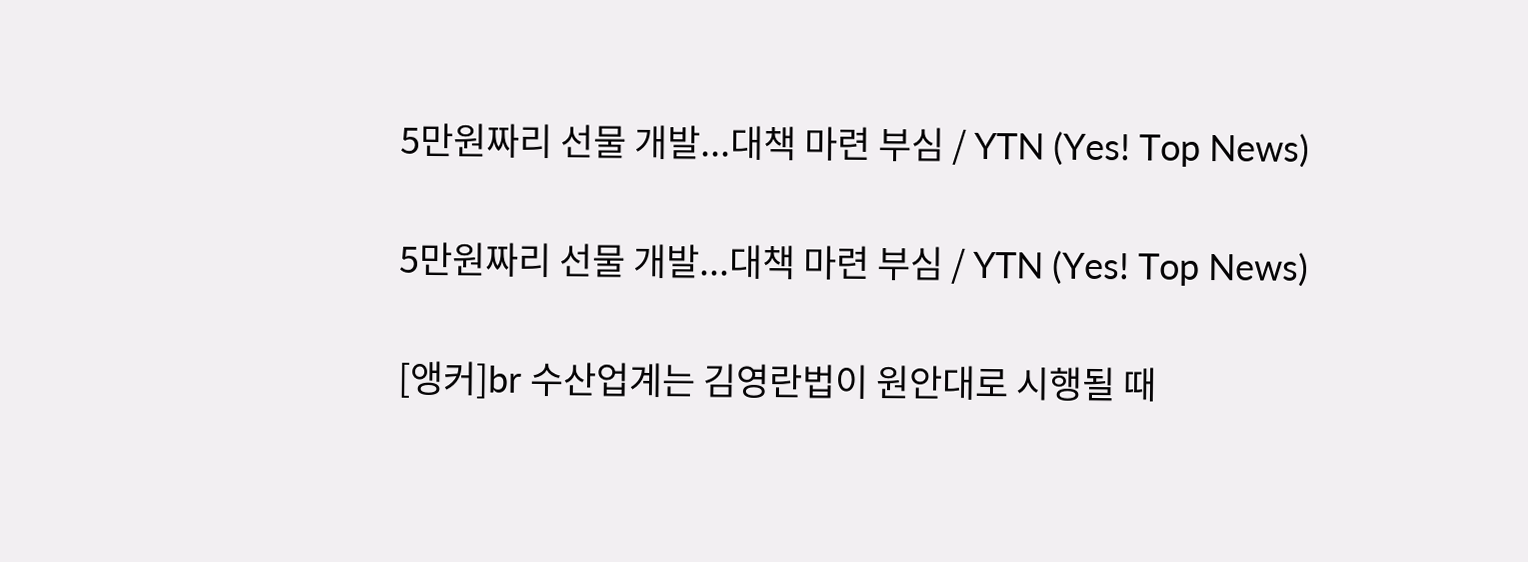5만원짜리 선물 개발...대책 마련 부심 / YTN (Yes! Top News)

5만원짜리 선물 개발...대책 마련 부심 / YTN (Yes! Top News)

[앵커]br 수산업계는 김영란법이 원안대로 시행될 때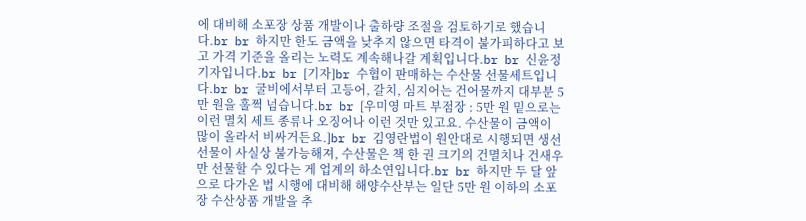에 대비해 소포장 상품 개발이나 출하량 조절을 검토하기로 했습니다.br br 하지만 한도 금액을 낮추지 않으면 타격이 불가피하다고 보고 가격 기준을 올리는 노력도 계속해나갈 계획입니다.br br 신윤정 기자입니다.br br [기자]br 수협이 판매하는 수산물 선물세트입니다.br br 굴비에서부터 고등어, 갈치, 심지어는 건어물까지 대부분 5만 원을 훌쩍 넘습니다.br br [우미영 마트 부점장 : 5만 원 밑으로는 이런 멸치 세트 종류나 오징어나 이런 것만 있고요. 수산물이 금액이 많이 올라서 비싸거든요.]br br 김영란법이 원안대로 시행되면 생선 선물이 사실상 불가능해져, 수산물은 책 한 권 크기의 건멸치나 건새우만 선물할 수 있다는 게 업계의 하소연입니다.br br 하지만 두 달 앞으로 다가온 법 시행에 대비해 해양수산부는 일단 5만 원 이하의 소포장 수산상품 개발을 추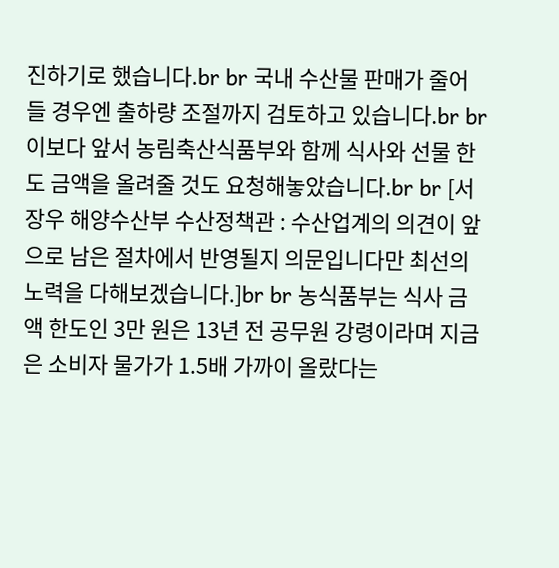진하기로 했습니다.br br 국내 수산물 판매가 줄어들 경우엔 출하량 조절까지 검토하고 있습니다.br br 이보다 앞서 농림축산식품부와 함께 식사와 선물 한도 금액을 올려줄 것도 요청해놓았습니다.br br [서장우 해양수산부 수산정책관 : 수산업계의 의견이 앞으로 남은 절차에서 반영될지 의문입니다만 최선의 노력을 다해보겠습니다.]br br 농식품부는 식사 금액 한도인 3만 원은 13년 전 공무원 강령이라며 지금은 소비자 물가가 1.5배 가까이 올랐다는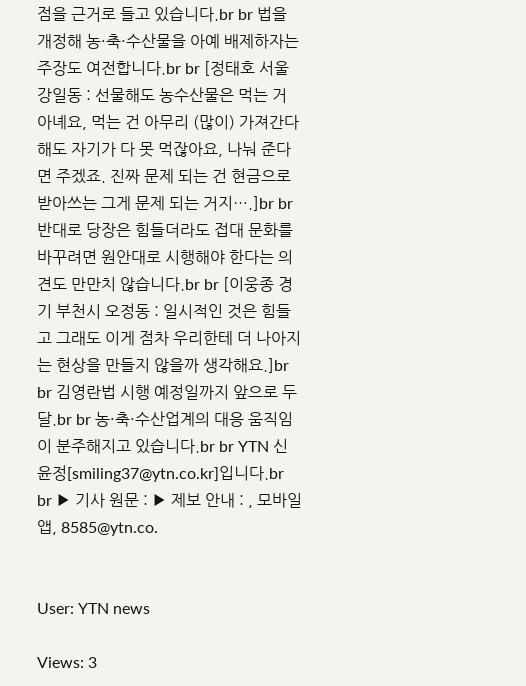점을 근거로 들고 있습니다.br br 법을 개정해 농·축·수산물을 아예 배제하자는 주장도 여전합니다.br br [정태호 서울 강일동 : 선물해도 농수산물은 먹는 거 아녜요, 먹는 건 아무리 (많이) 가져간다 해도 자기가 다 못 먹잖아요, 나눠 준다면 주겠죠. 진짜 문제 되는 건 현금으로 받아쓰는 그게 문제 되는 거지….]br br 반대로 당장은 힘들더라도 접대 문화를 바꾸려면 원안대로 시행해야 한다는 의견도 만만치 않습니다.br br [이웅종 경기 부천시 오정동 : 일시적인 것은 힘들고 그래도 이게 점차 우리한테 더 나아지는 현상을 만들지 않을까 생각해요.]br br 김영란법 시행 예정일까지 앞으로 두 달.br br 농·축·수산업계의 대응 움직임이 분주해지고 있습니다.br br YTN 신윤정[smiling37@ytn.co.kr]입니다.br br ▶ 기사 원문 : ▶ 제보 안내 : , 모바일앱, 8585@ytn.co.


User: YTN news

Views: 3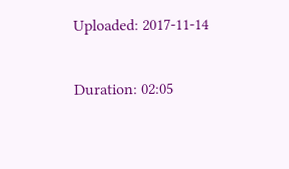Uploaded: 2017-11-14

Duration: 02:05